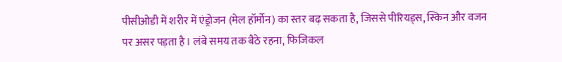पीसीओडी में शरीर में एंड्रोजन (मेल हॉर्मोन) का स्तर बढ़ सकता है, जिससे पीरियड्स, स्किन और वजन पर असर पड़ता है। लंबे समय तक बैठे रहना, फिजिकल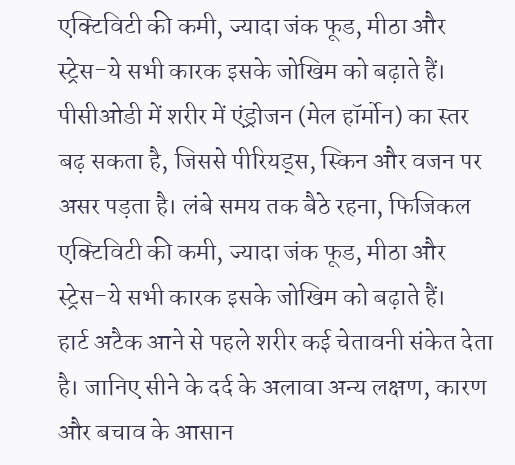एक्टिविटी की कमी, ज्यादा जंक फूड, मीठा और स्ट्रेस-ये सभी कारक इसके जोखिम को बढ़ाते हैं।
पीसीओडी में शरीर में एंड्रोजन (मेल हॉर्मोन) का स्तर बढ़ सकता है, जिससे पीरियड्स, स्किन और वजन पर असर पड़ता है। लंबे समय तक बैठे रहना, फिजिकल एक्टिविटी की कमी, ज्यादा जंक फूड, मीठा और स्ट्रेस-ये सभी कारक इसके जोखिम को बढ़ाते हैं।
हार्ट अटैक आने से पहले शरीर कई चेतावनी संकेत देता है। जानिए सीने के दर्द के अलावा अन्य लक्षण, कारण और बचाव के आसान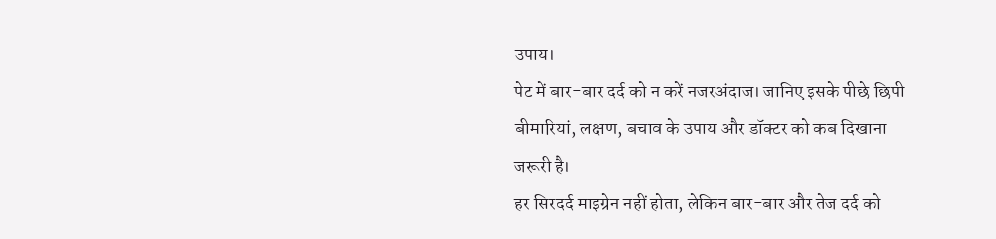उपाय।
पेट में बार-बार दर्द को न करें नजरअंदाज। जानिए इसके पीछे छिपी बीमारियां, लक्षण, बचाव के उपाय और डॉक्टर को कब दिखाना जरूरी है।
हर सिरदर्द माइग्रेन नहीं होता, लेकिन बार-बार और तेज दर्द को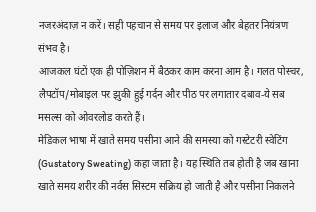नजरअंदाज़ न करें। सही पहचान से समय पर इलाज और बेहतर नियंत्रण संभव है।
आजकल घंटों एक ही पोज़िशन में बैठकर काम करना आम है। गलत पोस्चर, लैपटॉप/मोबाइल पर झुकी हुई गर्दन और पीठ पर लगातार दबाव-ये सब मसल्स को ओवरलोड करते हैं।
मेडिकल भाषा में खाते समय पसीना आने की समस्या को गस्टेटरी स्वेटिंग (Gustatory Sweating) कहा जाता है। यह स्थिति तब होती है जब खाना खाते समय शरीर की नर्वस सिस्टम सक्रिय हो जाती है और पसीना निकलने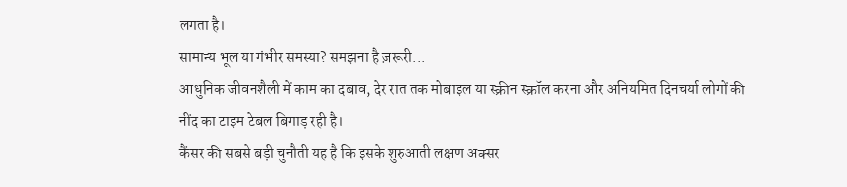लगता है।
सामान्य भूल या गंभीर समस्या? समझना है ज़रूरी...
आधुनिक जीवनशैली में काम का दबाव, देर रात तक मोबाइल या स्क्रीन स्क्रॉल करना और अनियमित दिनचर्या लोगों की नींद का टाइम टेबल बिगाड़ रही है।
कैंसर की सबसे बड़ी चुनौती यह है कि इसके शुरुआती लक्षण अक्सर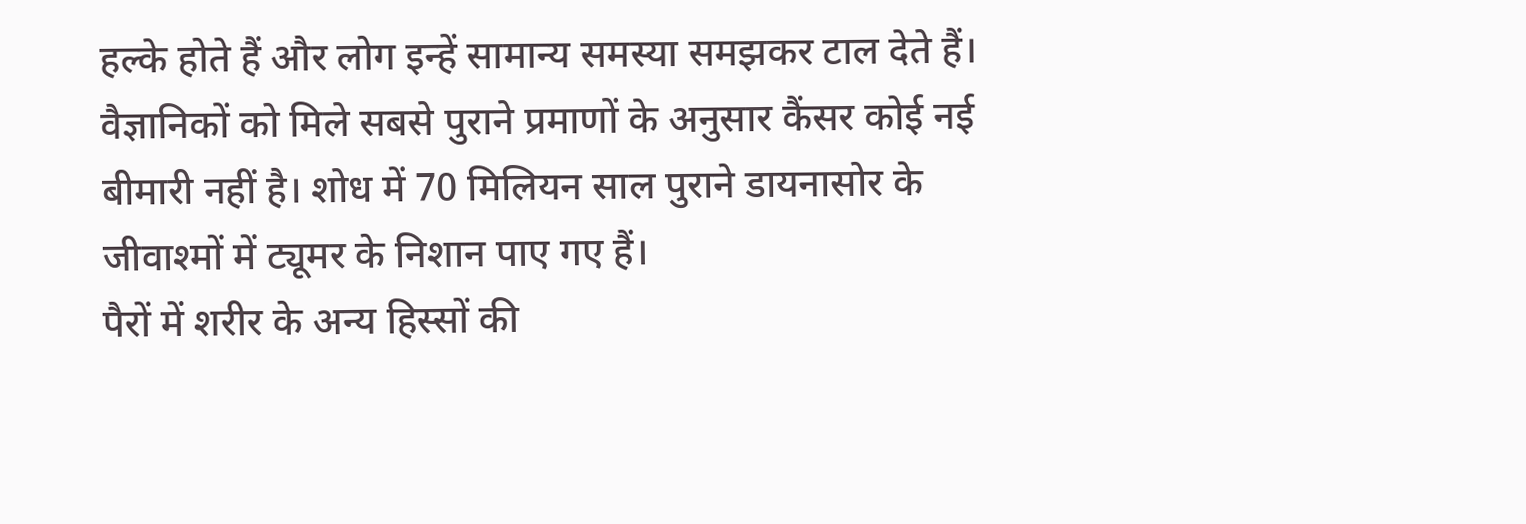हल्के होते हैं और लोग इन्हें सामान्य समस्या समझकर टाल देते हैं।
वैज्ञानिकों को मिले सबसे पुराने प्रमाणों के अनुसार कैंसर कोई नई बीमारी नहीं है। शोध में 70 मिलियन साल पुराने डायनासोर के जीवाश्मों में ट्यूमर के निशान पाए गए हैं।
पैरों में शरीर के अन्य हिस्सों की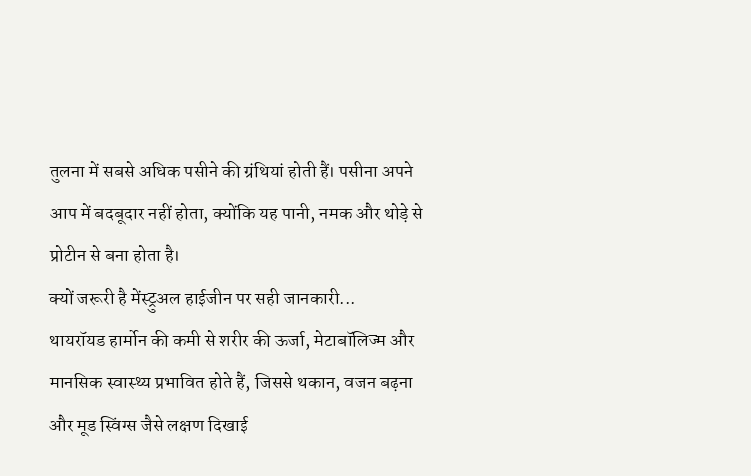तुलना में सबसे अधिक पसीने की ग्रंथियां होती हैं। पसीना अपने आप में बदबूदार नहीं होता, क्योंकि यह पानी, नमक और थोड़े से प्रोटीन से बना होता है।
क्यों जरूरी है मेंस्ट्रुअल हाईजीन पर सही जानकारी...
थायरॉयड हार्मोन की कमी से शरीर की ऊर्जा, मेटाबॉलिज्म और मानसिक स्वास्थ्य प्रभावित होते हैं, जिससे थकान, वजन बढ़ना और मूड स्विंग्स जैसे लक्षण दिखाई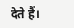देते हैं।